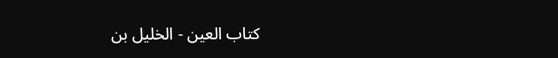كتاب العين - الخليل بن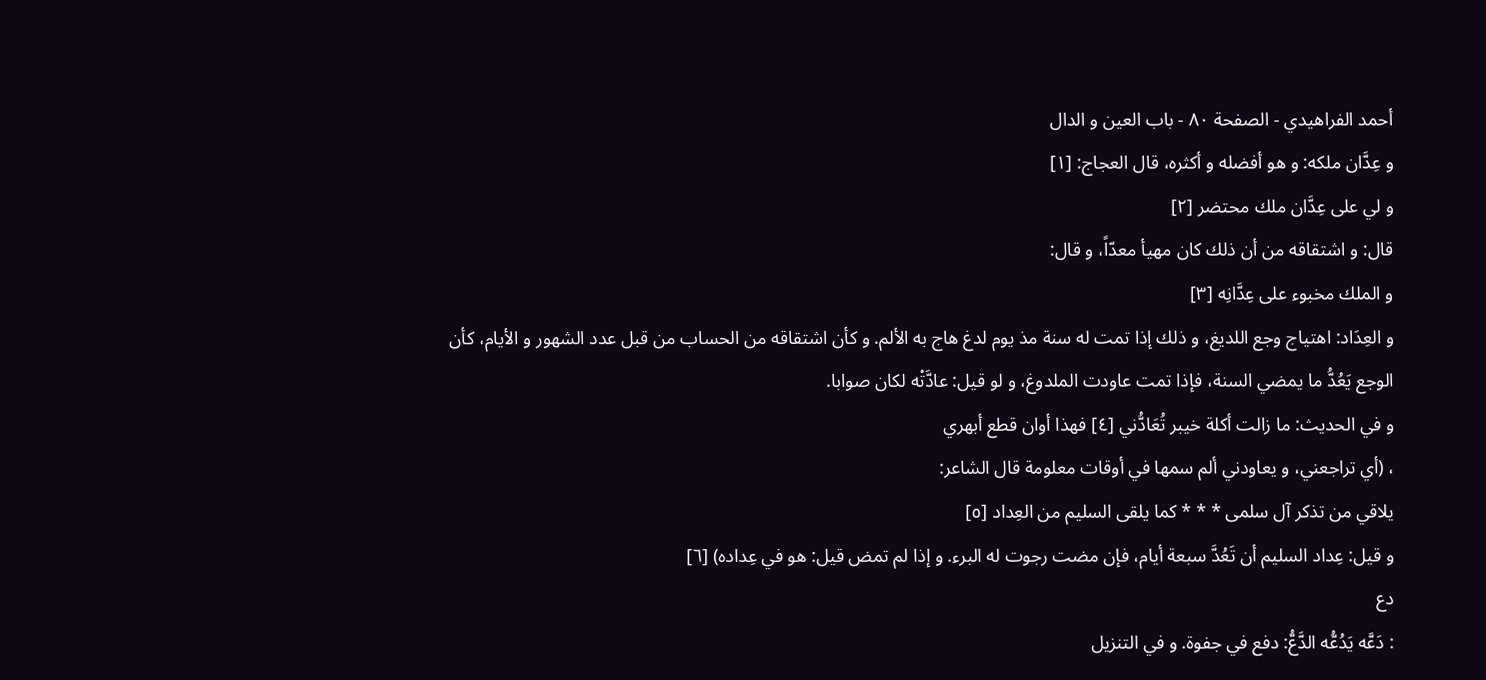أحمد الفراهيدي - الصفحة ٨٠ - باب العين و الدال
و عِدَّان ملكه: و هو أفضله و أكثره، قال العجاج: [١]
و لي على عِدَّان ملك محتضر [٢]
قال: و اشتقاقه من أن ذلك كان مهيأ معدّاً، و قال:
و الملك مخبوء على عِدَّانِه [٣]
و العِدَاد: اهتياج وجع اللديغ، و ذلك إذا تمت له سنة مذ يوم لدغ هاج به الألم. و كأن اشتقاقه من الحساب من قبل عدد الشهور و الأيام، كأن الوجع يَعُدُّ ما يمضي السنة، فإذا تمت عاودت الملدوغ، و لو قيل: عادَّتْه لكان صوابا.
و في الحديث: ما زالت أكلة خيبر تُعَادُّني [٤] فهذا أوان قطع أبهري
، (أي تراجعني، و يعاودني ألم سمها في أوقات معلومة قال الشاعر:
يلاقي من تذكر آل سلمى * * * كما يلقى السليم من العِداد [٥]
و قيل: عِداد السليم أن تَعُدَّ سبعة أيام، فإن مضت رجوت له البرء. و إذا لم تمض قيل: هو في عِداده) [٦]
دع
: دَعَّه يَدُعُّه الدَّعُّ: دفع في جفوة. و في التنزيل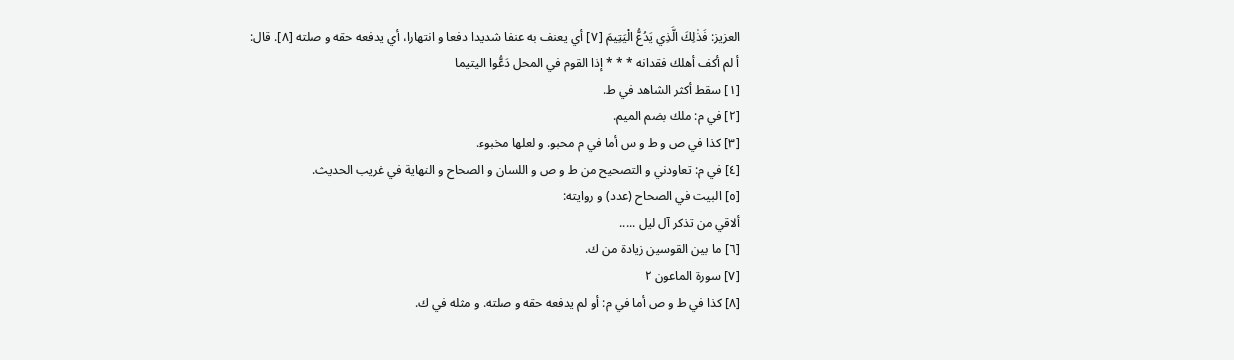العزيز: فَذٰلِكَ الَّذِي يَدُعُّ الْيَتِيمَ [٧] أي يعنف به عنفا شديدا دفعا و انتهارا، أي يدفعه حقه و صلته [٨]. قال:
أ لم أكف أهلك فقدانه * * * إذا القوم في المحل دَعُّوا اليتيما
[١] سقط أكثر الشاهد في ط.
[٢] في م: ملك بضم الميم.
[٣] كذا في ص و ط و س أما في م محبو. و لعلها مخبوء.
[٤] في م: تعاودني و التصحيح من ط و ص و اللسان و الصحاح و النهاية في غريب الحديث.
[٥] البيت في الصحاح (عدد) و روايته:
ألاقي من تذكر آل ليل .....
[٦] ما بين القوسين زيادة من ك.
[٧] سورة الماعون ٢
[٨] كذا في ط و ص أما في م: أو لم يدفعه حقه و صلته. و مثله في ك.